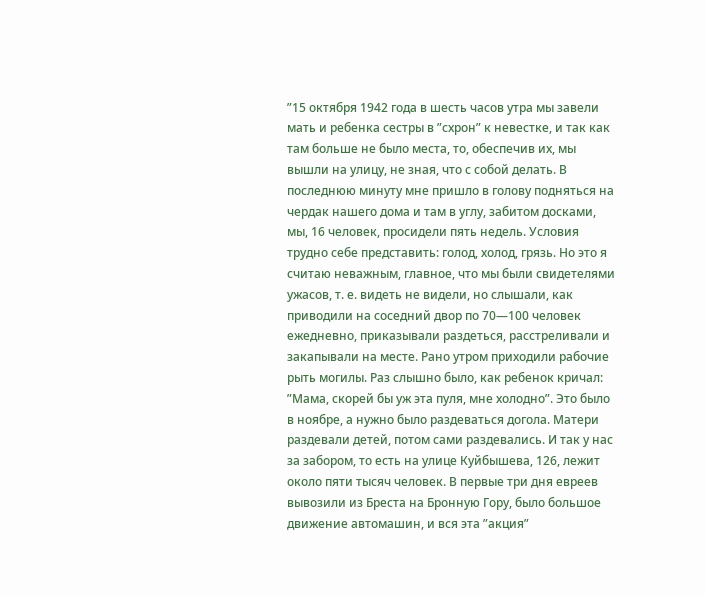”15 октября 1942 года в шесть часов утра мы завели мать и ребенка сестры в ”схрон” к невестке, и так как там больше не было места, то, обеспечив их, мы вышли на улицу, не зная, что с собой делать. В последнюю минуту мне пришло в голову подняться на чердак нашего дома и там в углу, забитом досками, мы, 16 человек, просидели пять недель. Условия трудно себе представить: голод, холод, грязь. Но это я считаю неважным, главное, что мы были свидетелями ужасов, т. е. видеть не видели, но слышали, как приводили на соседний двор по 70—100 человек ежедневно, приказывали раздеться, расстреливали и закапывали на месте. Рано утром приходили рабочие рыть могилы. Раз слышно было, как ребенок кричал: ”Мама, скорей бы уж эта пуля, мне холодно”. Это было в ноябре, а нужно было раздеваться догола. Матери раздевали детей, потом сами раздевались. И так у нас за забором, то есть на улице Куйбышева, 126, лежит около пяти тысяч человек. В первые три дня евреев вывозили из Бреста на Бронную Гору, было большое движение автомашин, и вся эта ”акция”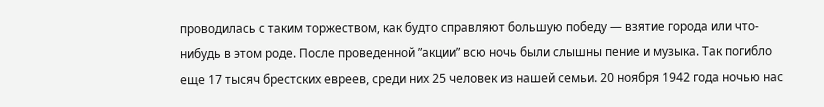проводилась с таким торжеством, как будто справляют большую победу — взятие города или что-нибудь в этом роде. После проведенной ”акции” всю ночь были слышны пение и музыка. Так погибло еще 17 тысяч брестских евреев, среди них 25 человек из нашей семьи. 20 ноября 1942 года ночью нас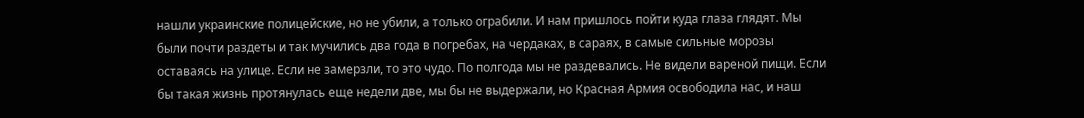нашли украинские полицейские, но не убили, а только ограбили. И нам пришлось пойти куда глаза глядят. Мы были почти раздеты и так мучились два года в погребах, на чердаках, в сараях, в самые сильные морозы оставаясь на улице. Если не замерзли, то это чудо. По полгода мы не раздевались. Не видели вареной пищи. Если бы такая жизнь протянулась еще недели две, мы бы не выдержали, но Красная Армия освободила нас, и наш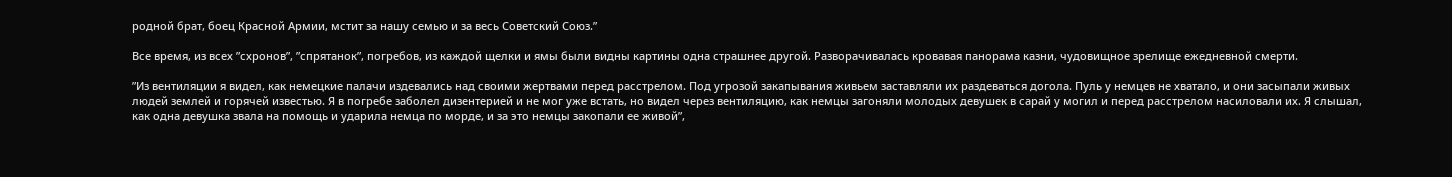родной брат, боец Красной Армии, мстит за нашу семью и за весь Советский Союз.”

Все время, из всех ”схронов”, ”спрятанок”, погребов, из каждой щелки и ямы были видны картины одна страшнее другой. Разворачивалась кровавая панорама казни, чудовищное зрелище ежедневной смерти.

”Из вентиляции я видел, как немецкие палачи издевались над своими жертвами перед расстрелом. Под угрозой закапывания живьем заставляли их раздеваться догола. Пуль у немцев не хватало, и они засыпали живых людей землей и горячей известью. Я в погребе заболел дизентерией и не мог уже встать, но видел через вентиляцию, как немцы загоняли молодых девушек в сарай у могил и перед расстрелом насиловали их. Я слышал, как одна девушка звала на помощь и ударила немца по морде, и за это немцы закопали ее живой”,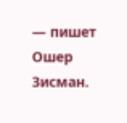— пишет Ошер Зисман.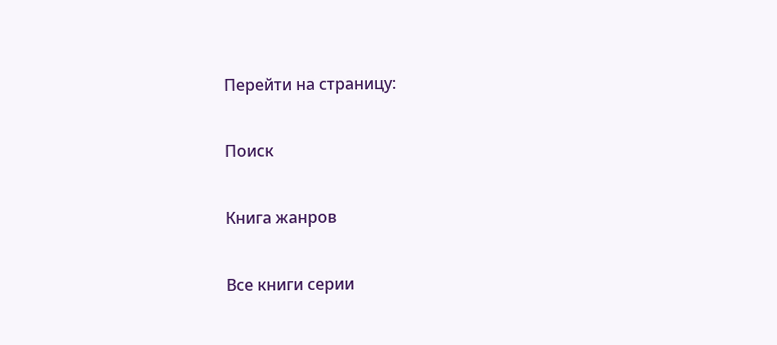Перейти на страницу:

Поиск

Книга жанров

Все книги серии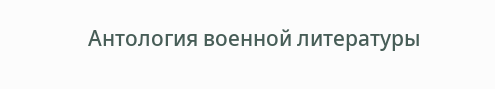Антология военной литературы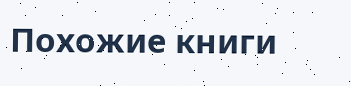Похожие книги